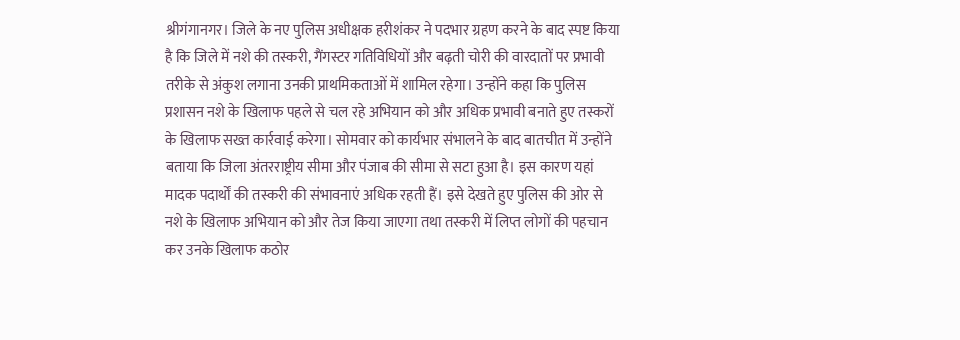श्रीगंगानगर। जिले के नए पुलिस अधीक्षक हरीशंकर ने पदभार ग्रहण करने के बाद स्पष्ट किया है कि जिले में नशे की तस्करी, गैंगस्टर गतिविधियों और बढ़ती चोरी की वारदातों पर प्रभावी तरीके से अंकुश लगाना उनकी प्राथमिकताओं में शामिल रहेगा। उन्होंने कहा कि पुलिस प्रशासन नशे के खिलाफ पहले से चल रहे अभियान को और अधिक प्रभावी बनाते हुए तस्करों के खिलाफ सख्त कार्रवाई करेगा। सोमवार को कार्यभार संभालने के बाद बातचीत में उन्होंने बताया कि जिला अंतरराष्ट्रीय सीमा और पंजाब की सीमा से सटा हुआ है। इस कारण यहां मादक पदार्थों की तस्करी की संभावनाएं अधिक रहती हैं। इसे देखते हुए पुलिस की ओर से नशे के खिलाफ अभियान को और तेज किया जाएगा तथा तस्करी में लिप्त लोगों की पहचान कर उनके खिलाफ कठोर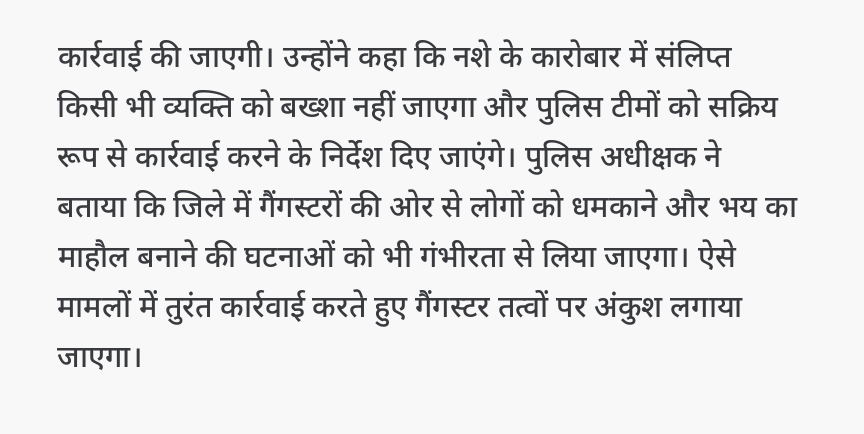कार्रवाई की जाएगी। उन्होंने कहा कि नशे के कारोबार में संलिप्त किसी भी व्यक्ति को बख्शा नहीं जाएगा और पुलिस टीमों को सक्रिय रूप से कार्रवाई करने के निर्देश दिए जाएंगे। पुलिस अधीक्षक ने बताया कि जिले में गैंगस्टरों की ओर से लोगों को धमकाने और भय का माहौल बनाने की घटनाओं को भी गंभीरता से लिया जाएगा। ऐसे मामलों में तुरंत कार्रवाई करते हुए गैंगस्टर तत्वों पर अंकुश लगाया जाएगा।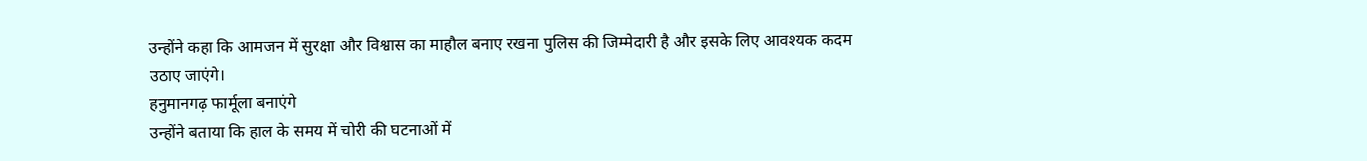उन्होंने कहा कि आमजन में सुरक्षा और विश्वास का माहौल बनाए रखना पुलिस की जिम्मेदारी है और इसके लिए आवश्यक कदम उठाए जाएंगे।
हनुमानगढ़ फार्मूला बनाएंगे
उन्होंने बताया कि हाल के समय में चोरी की घटनाओं में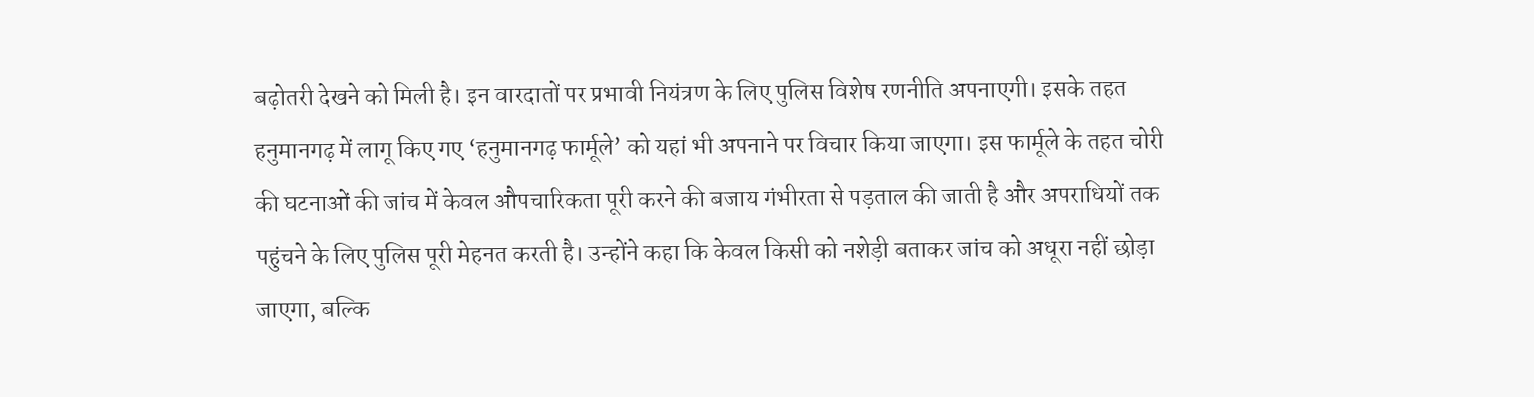बढ़ोतरी देखने को मिली है। इन वारदातों पर प्रभावी नियंत्रण के लिए पुलिस विशेष रणनीति अपनाएगी। इसके तहत हनुमानगढ़ में लागू किए गए ‘हनुमानगढ़ फार्मूले’ को यहां भी अपनाने पर विचार किया जाएगा। इस फार्मूले के तहत चोरी की घटनाओं की जांच में केवल औपचारिकता पूरी करने की बजाय गंभीरता से पड़ताल की जाती है और अपराधियों तक पहुंचने के लिए पुलिस पूरी मेहनत करती है। उन्होंने कहा कि केवल किसी को नशेड़ी बताकर जांच को अधूरा नहीं छोड़ा जाएगा, बल्कि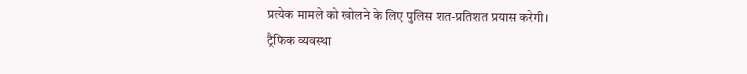प्रत्येक मामले को खोलने के लिए पुलिस शत-प्रतिशत प्रयास करेगी।
ट्रैफिक व्यवस्था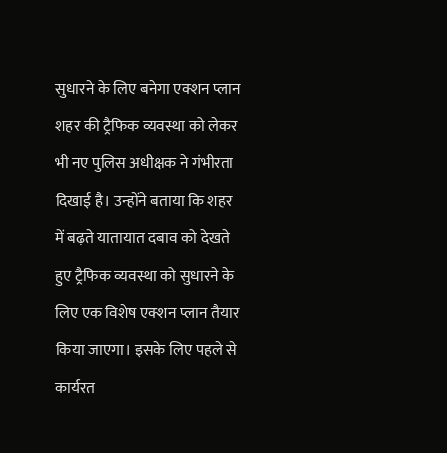सुधारने के लिए बनेगा एक्शन प्लान
शहर की ट्रैफिक व्यवस्था को लेकर भी नए पुलिस अधीक्षक ने गंभीरता दिखाई है। उन्होंने बताया कि शहर में बढ़ते यातायात दबाव को देखते हुए ट्रैफिक व्यवस्था को सुधारने के लिए एक विशेष एक्शन प्लान तैयार किया जाएगा। इसके लिए पहले से कार्यरत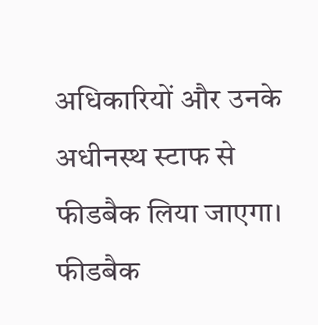अधिकारियों और उनके अधीनस्थ स्टाफ से फीडबैक लिया जाएगा। फीडबैक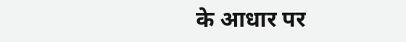के आधार पर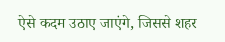ऐसे कदम उठाए जाएंगे, जिससे शहर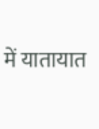में यातायात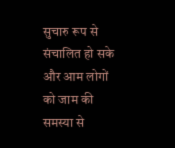सुचारु रूप से संचालित हो सके और आम लोगों को जाम की समस्या से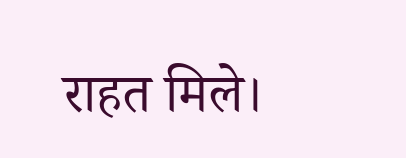राहत मिले।